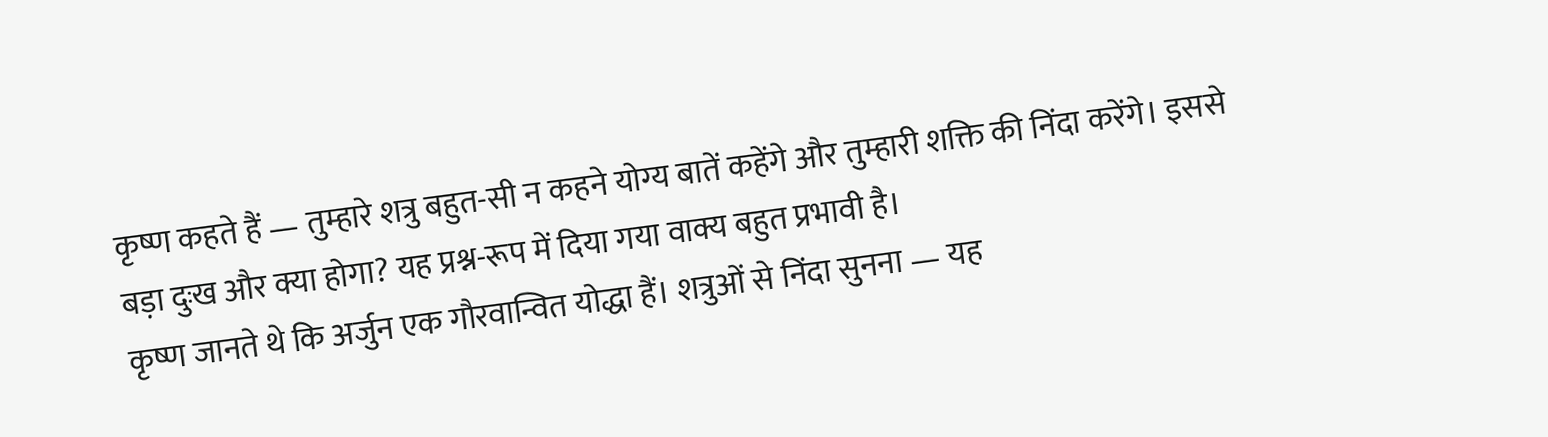कृष्ण कहते हैं — तुम्हारे शत्रु बहुत-सी न कहने योग्य बातें कहेंगे और तुम्हारी शक्ति की निंदा करेंगे। इससे बड़ा दुःख और क्या होगा? यह प्रश्न-रूप में दिया गया वाक्य बहुत प्रभावी है।
कृष्ण जानते थे कि अर्जुन एक गौरवान्वित योद्धा हैं। शत्रुओं से निंदा सुनना — यह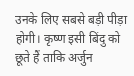उनके लिए सबसे बड़ी पीड़ा होगी। कृष्ण इसी बिंदु को छूते हैं ताकि अर्जुन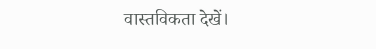वास्तविकता देखें।